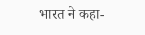भारत ने कहा-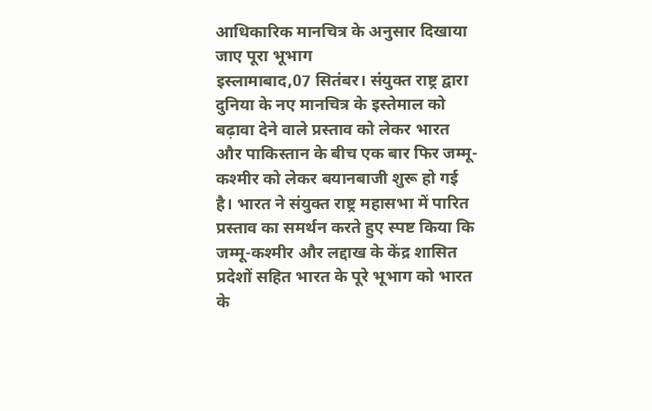आधिकारिक मानचित्र के अनुसार दिखाया जाए पूरा भूभाग
इस्लामाबाद,07 सितंबर। संयुक्त राष्ट्र द्वारा दुनिया के नए मानचित्र के इस्तेमाल को बढ़ावा देने वाले प्रस्ताव को लेकर भारत और पाकिस्तान के बीच एक बार फिर जम्मू-कश्मीर को लेकर बयानबाजी शुरू हो गई है। भारत ने संयुक्त राष्ट्र महासभा में पारित प्रस्ताव का समर्थन करते हुए स्पष्ट किया कि जम्मू-कश्मीर और लद्दाख के केंद्र शासित प्रदेशों सहित भारत के पूरे भूभाग को भारत के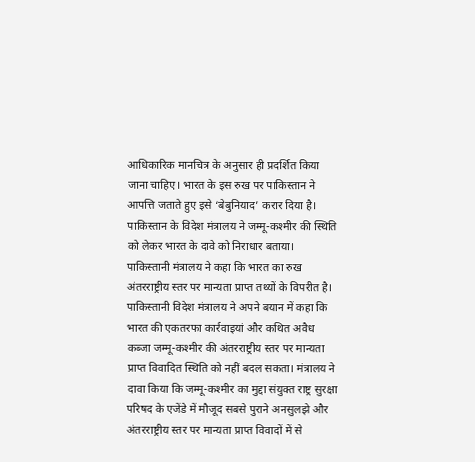आधिकारिक मानचित्र के अनुसार ही प्रदर्शित किया जाना चाहिए। भारत के इस रुख पर पाकिस्तान ने आपत्ति जताते हुए इसे ‘बेबुनियाद’ करार दिया है।
पाकिस्तान के विदेश मंत्रालय ने जम्मू-कश्मीर की स्थिति को लेकर भारत के दावे को निराधार बताया। पाकिस्तानी मंत्रालय ने कहा कि भारत का रुख अंतरराष्ट्रीय स्तर पर मान्यता प्राप्त तथ्यों के विपरीत है।
पाकिस्तानी विदेश मंत्रालय ने अपने बयान में कहा कि भारत की एकतरफा कार्रवाइयां और कथित अवैध कब्जा जम्मू-कश्मीर की अंतरराष्ट्रीय स्तर पर मान्यता प्राप्त विवादित स्थिति को नहीं बदल सकता। मंत्रालय ने दावा किया कि जम्मू-कश्मीर का मुद्दा संयुक्त राष्ट्र सुरक्षा परिषद के एजेंडे में मौजूद सबसे पुराने अनसुलझे और अंतरराष्ट्रीय स्तर पर मान्यता प्राप्त विवादों में से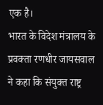एक है।
भारत के विदेश मंत्रालय के प्रवक्ता रणधीर जायसवाल ने कहा कि संयुक्त राष्ट्र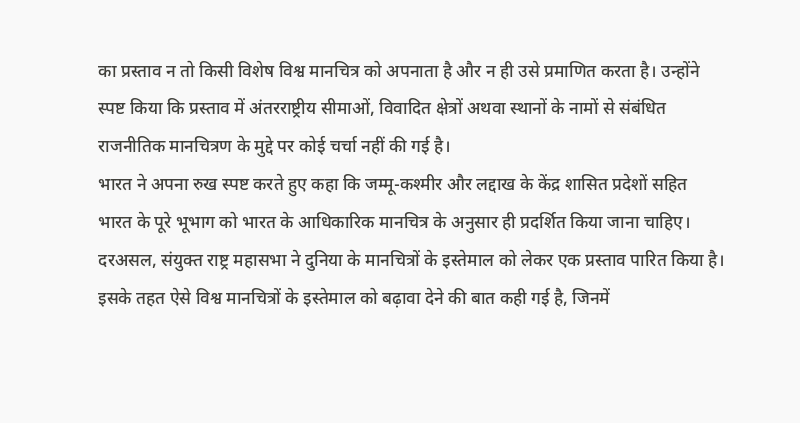का प्रस्ताव न तो किसी विशेष विश्व मानचित्र को अपनाता है और न ही उसे प्रमाणित करता है। उन्होंने स्पष्ट किया कि प्रस्ताव में अंतरराष्ट्रीय सीमाओं, विवादित क्षेत्रों अथवा स्थानों के नामों से संबंधित राजनीतिक मानचित्रण के मुद्दे पर कोई चर्चा नहीं की गई है।
भारत ने अपना रुख स्पष्ट करते हुए कहा कि जम्मू-कश्मीर और लद्दाख के केंद्र शासित प्रदेशों सहित भारत के पूरे भूभाग को भारत के आधिकारिक मानचित्र के अनुसार ही प्रदर्शित किया जाना चाहिए।
दरअसल, संयुक्त राष्ट्र महासभा ने दुनिया के मानचित्रों के इस्तेमाल को लेकर एक प्रस्ताव पारित किया है। इसके तहत ऐसे विश्व मानचित्रों के इस्तेमाल को बढ़ावा देने की बात कही गई है, जिनमें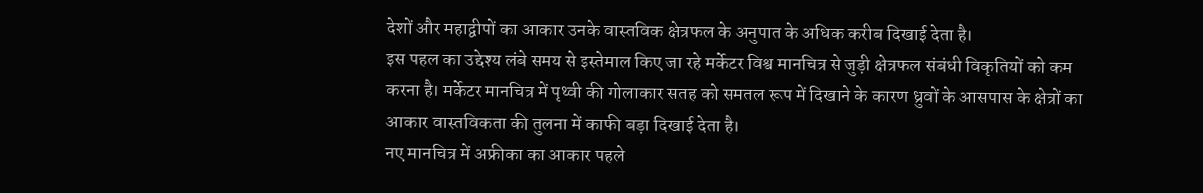देशों और महाद्वीपों का आकार उनके वास्तविक क्षेत्रफल के अनुपात के अधिक करीब दिखाई देता है।
इस पहल का उद्देश्य लंबे समय से इस्तेमाल किए जा रहे मर्केटर विश्व मानचित्र से जुड़ी क्षेत्रफल संबंधी विकृतियों को कम करना है। मर्केटर मानचित्र में पृथ्वी की गोलाकार सतह को समतल रूप में दिखाने के कारण ध्रुवों के आसपास के क्षेत्रों का आकार वास्तविकता की तुलना में काफी बड़ा दिखाई देता है।
नए मानचित्र में अफ्रीका का आकार पहले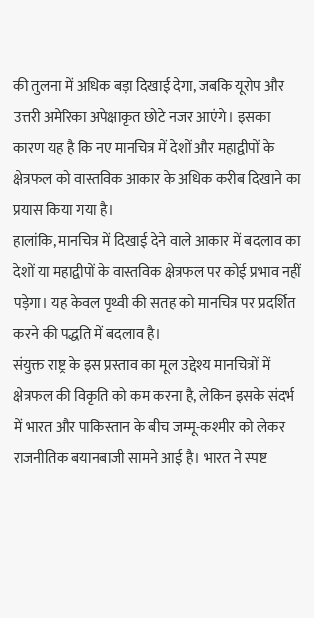की तुलना में अधिक बड़ा दिखाई देगा, जबकि यूरोप और उत्तरी अमेरिका अपेक्षाकृत छोटे नजर आएंगे। इसका कारण यह है कि नए मानचित्र में देशों और महाद्वीपों के क्षेत्रफल को वास्तविक आकार के अधिक करीब दिखाने का प्रयास किया गया है।
हालांकि, मानचित्र में दिखाई देने वाले आकार में बदलाव का देशों या महाद्वीपों के वास्तविक क्षेत्रफल पर कोई प्रभाव नहीं पड़ेगा। यह केवल पृथ्वी की सतह को मानचित्र पर प्रदर्शित करने की पद्धति में बदलाव है।
संयुक्त राष्ट्र के इस प्रस्ताव का मूल उद्देश्य मानचित्रों में क्षेत्रफल की विकृति को कम करना है, लेकिन इसके संदर्भ में भारत और पाकिस्तान के बीच जम्मू-कश्मीर को लेकर राजनीतिक बयानबाजी सामने आई है। भारत ने स्पष्ट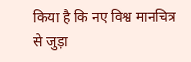किया है कि नए विश्व मानचित्र से जुड़ा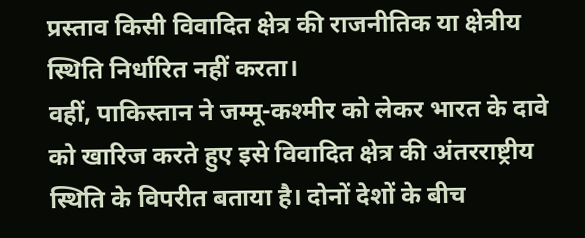प्रस्ताव किसी विवादित क्षेत्र की राजनीतिक या क्षेत्रीय स्थिति निर्धारित नहीं करता।
वहीं, पाकिस्तान ने जम्मू-कश्मीर को लेकर भारत के दावे को खारिज करते हुए इसे विवादित क्षेत्र की अंतरराष्ट्रीय स्थिति के विपरीत बताया है। दोनों देशों के बीच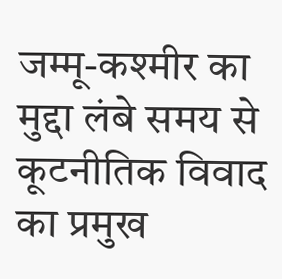जम्मू-कश्मीर का मुद्दा लंबे समय से कूटनीतिक विवाद का प्रमुख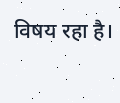विषय रहा है।